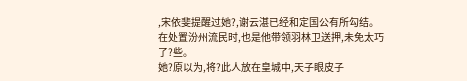,宋依斐提醒过她?,谢云湛已经和定国公有所勾结。在处置汾州流民时,也是他带领羽林卫送押,未免太巧了?些。
她?原以为,将?此人放在皇城中,天子眼皮子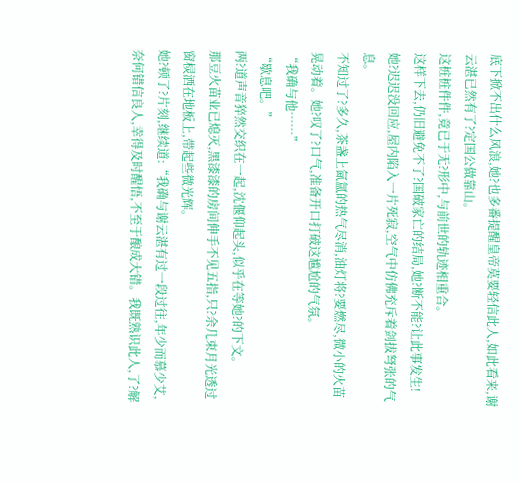底下掀不出什么风浪,她?也多番提醒皇帝莫要轻信此人,如此看来,谢云湛已然有了?定国公做靠山。
这桩桩件件,竟已于无?形中,与前世的轨迹相重合。
这样下去,仍旧避免不了?国破家亡的结局,她?断不能?让此事发生!
她?迟迟没回应,屋内陷入一片死寂,空气中仿佛充斥着剑拔弩张的气息。
不知过了?多久,茶盏上氤氲的热气尽消,油灯将?要燃尽,微小的火苗晃动着。她?叹了?口气,准备开口打破这尴尬的气氛。
“我确与他……”
“歇息吧。”
两?道声音猝然交织在一起,沈偃仰起头,似乎在等她?的下文。
那豆火苗业已熄灭,黑漆漆的房间伸手不见五指,只?余几束月光透过窗棂洒在地板上,带起些微光辉。
她?顿了?片刻,继续道:“我确与谢云湛有过一段过往,年少而慕少艾,奈何错信良人,幸得及时醒悟,不至于酿成大错。我既熟识此人,了?解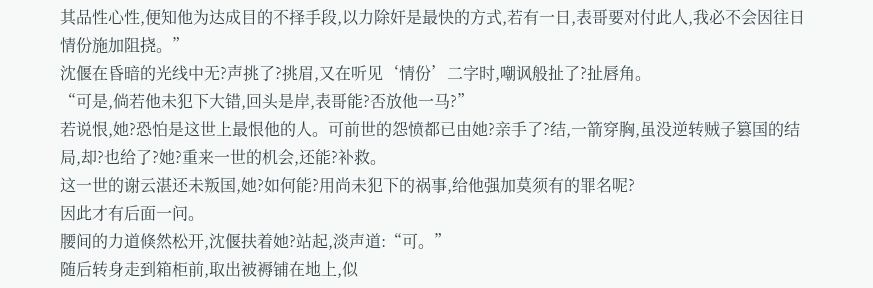其品性心性,便知他为达成目的不择手段,以力除奸是最快的方式,若有一日,表哥要对付此人,我必不会因往日情份施加阻挠。”
沈偃在昏暗的光线中无?声挑了?挑眉,又在听见‘情份’二字时,嘲讽般扯了?扯唇角。
“可是,倘若他未犯下大错,回头是岸,表哥能?否放他一马?”
若说恨,她?恐怕是这世上最恨他的人。可前世的怨愤都已由她?亲手了?结,一箭穿胸,虽没逆转贼子篡国的结局,却?也给了?她?重来一世的机会,还能?补救。
这一世的谢云湛还未叛国,她?如何能?用尚未犯下的祸事,给他强加莫须有的罪名呢?
因此才有后面一问。
腰间的力道倏然松开,沈偃扶着她?站起,淡声道:“可。”
随后转身走到箱柜前,取出被褥铺在地上,似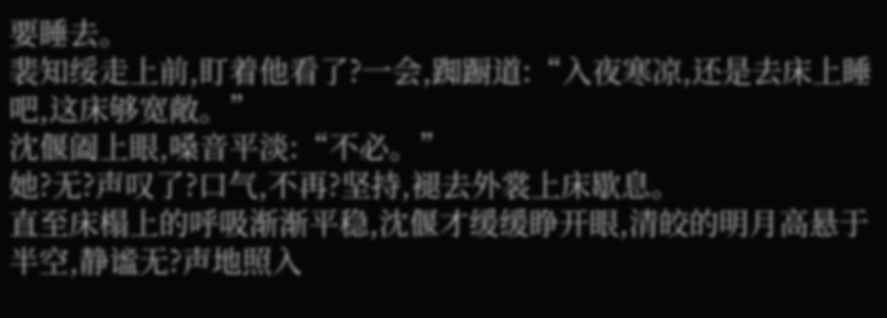要睡去。
裴知绥走上前,盯着他看了?一会,踟蹰道:“入夜寒凉,还是去床上睡吧,这床够宽敞。”
沈偃阖上眼,嗓音平淡:“不必。”
她?无?声叹了?口气,不再?坚持,褪去外裳上床歇息。
直至床榻上的呼吸渐渐平稳,沈偃才缓缓睁开眼,清皎的明月高悬于半空,静谧无?声地照入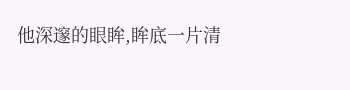他深邃的眼眸,眸底一片清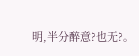明,半分醉意?也无?。